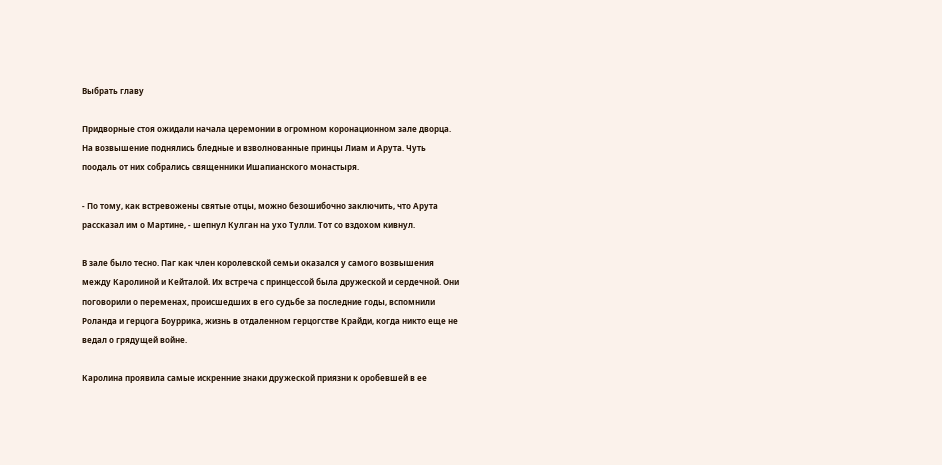Выбрать главу

Придворные стоя ожидали начала церемонии в огромном коронационном зале дворца. На возвышение поднялись бледные и взволнованные принцы Лиам и Арута. Чуть поодаль от них собрались священники Ишапианского монастыря.

- По тому, как встревожены святые отцы, можно безошибочно заключить, что Арута рассказал им о Мартине, - шепнул Кулган на ухо Тулли. Тот со вздохом кивнул.

В зале было тесно. Паг как член королевской семьи оказался у самого возвышения между Каролиной и Кейталой. Их встреча с принцессой была дружеской и сердечной. Они поговорили о переменах, происшедших в его судьбе за последние годы, вспомнили Роланда и герцога Боуррика, жизнь в отдаленном герцогстве Крайди, когда никто еще не ведал о грядущей войне.

Каролина проявила самые искренние знаки дружеской приязни к оробевшей в ее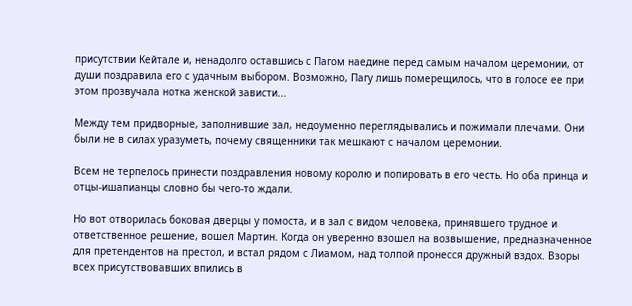присутствии Кейтале и, ненадолго оставшись с Пагом наедине перед самым началом церемонии, от души поздравила его с удачным выбором. Возможно, Пагу лишь померещилось, что в голосе ее при этом прозвучала нотка женской зависти...

Между тем придворные, заполнившие зал, недоуменно переглядывались и пожимали плечами. Они были не в силах уразуметь, почему священники так мешкают с началом церемонии.

Всем не терпелось принести поздравления новому королю и попировать в его честь. Но оба принца и отцы-ишапианцы словно бы чего-то ждали.

Но вот отворилась боковая дверцы у помоста, и в зал с видом человека, принявшего трудное и ответственное решение, вошел Мартин. Когда он уверенно взошел на возвышение, предназначенное для претендентов на престол, и встал рядом с Лиамом, над толпой пронесся дружный вздох. Взоры всех присутствовавших впились в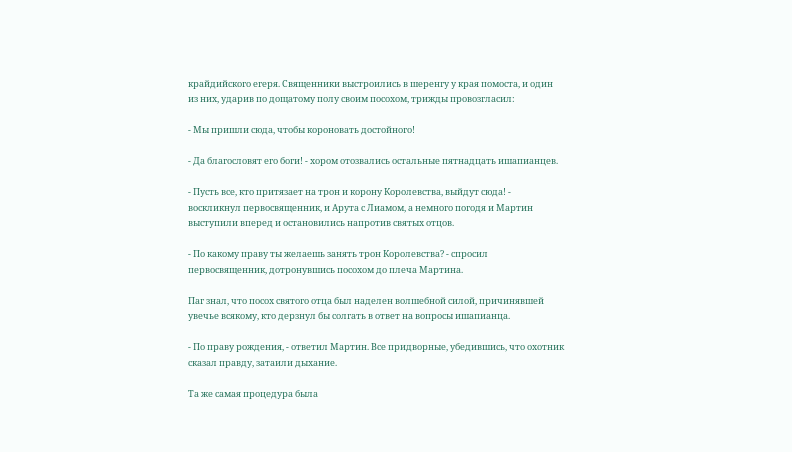крайдийского егеря. Священники выстроились в шеренгу у края помоста, и один из них, ударив по дощатому полу своим посохом, трижды провозгласил:

- Мы пришли сюда, чтобы короновать достойного!

- Да благословят его боги! - хором отозвались остальные пятнадцать ишапианцев.

- Пусть все, кто притязает на трон и корону Королевства, выйдут сюда! - воскликнул первосвященник, и Арута с Лиамом, а немного погодя и Мартин выступили вперед и остановились напротив святых отцов.

- По какому праву ты желаешь занять трон Королевства? - спросил первосвященник, дотронувшись посохом до плеча Мартина.

Паг знал, что посох святого отца был наделен волшебной силой, причинявшей увечье всякому, кто дерзнул бы солгать в ответ на вопросы ишапианца.

- По праву рождения, - ответил Мартин. Все придворные, убедившись, что охотник сказал правду, затаили дыхание.

Та же самая процедура была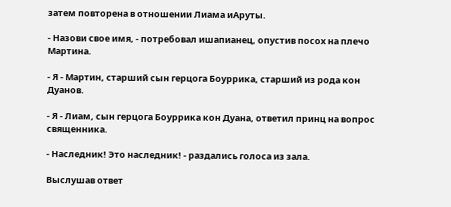затем повторена в отношении Лиама иАруты.

- Назови свое имя, - потребовал ишапианец, опустив посох на плечо Мартина.

- Я - Мартин, старший сын герцога Боуррика, старший из рода кон Дуанов.

- Я - Лиам, сын герцога Боуррика кон Дуана, ответил принц на вопрос священника.

- Наследник! Это наследник! - раздались голоса из зала.

Выслушав ответ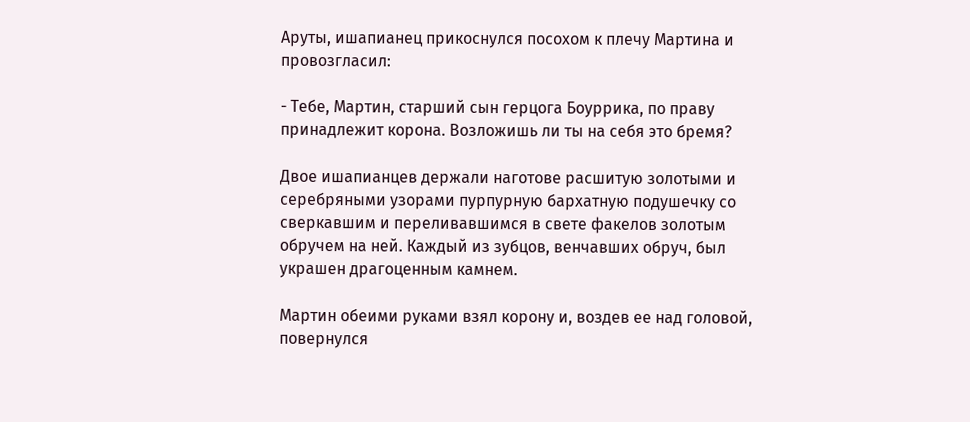Аруты, ишапианец прикоснулся посохом к плечу Мартина и провозгласил:

- Тебе, Мартин, старший сын герцога Боуррика, по праву принадлежит корона. Возложишь ли ты на себя это бремя?

Двое ишапианцев держали наготове расшитую золотыми и серебряными узорами пурпурную бархатную подушечку со сверкавшим и переливавшимся в свете факелов золотым обручем на ней. Каждый из зубцов, венчавших обруч, был украшен драгоценным камнем.

Мартин обеими руками взял корону и, воздев ее над головой, повернулся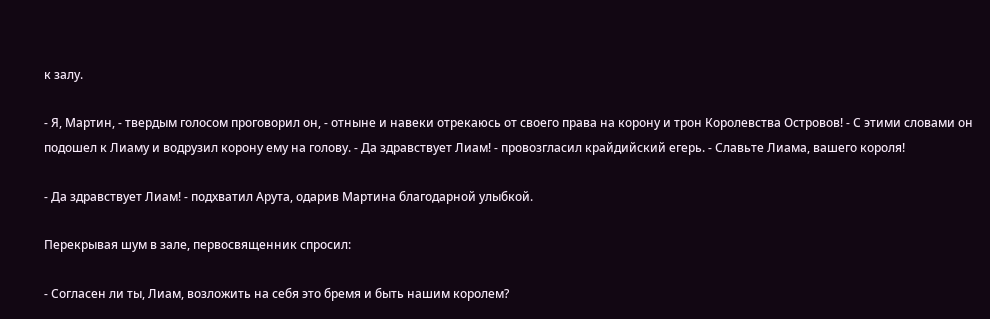к залу.

- Я, Мартин, - твердым голосом проговорил он, - отныне и навеки отрекаюсь от своего права на корону и трон Королевства Островов! - С этими словами он подошел к Лиаму и водрузил корону ему на голову. - Да здравствует Лиам! - провозгласил крайдийский егерь. - Славьте Лиама, вашего короля!

- Да здравствует Лиам! - подхватил Арута, одарив Мартина благодарной улыбкой.

Перекрывая шум в зале, первосвященник спросил:

- Согласен ли ты, Лиам, возложить на себя это бремя и быть нашим королем?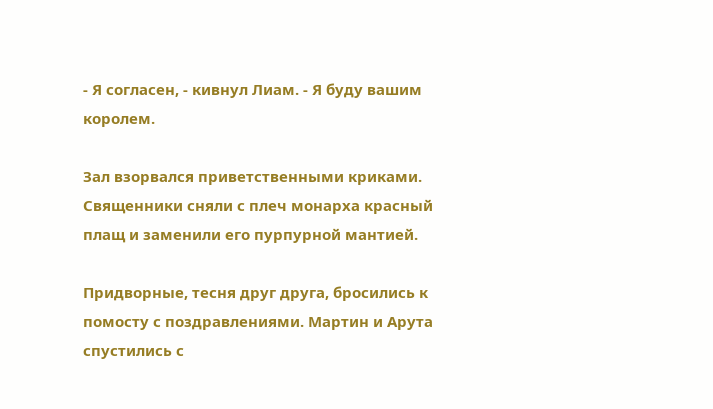- Я согласен, - кивнул Лиам. - Я буду вашим королем.

Зал взорвался приветственными криками. Священники сняли с плеч монарха красный плащ и заменили его пурпурной мантией.

Придворные, тесня друг друга, бросились к помосту с поздравлениями. Мартин и Арута спустились с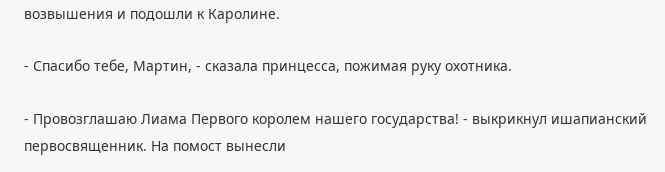возвышения и подошли к Каролине.

- Спасибо тебе, Мартин, - сказала принцесса, пожимая руку охотника.

- Провозглашаю Лиама Первого королем нашего государства! - выкрикнул ишапианский первосвященник. На помост вынесли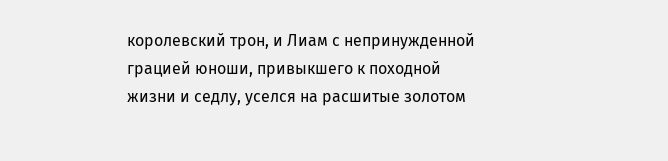королевский трон, и Лиам с непринужденной грацией юноши, привыкшего к походной жизни и седлу, уселся на расшитые золотом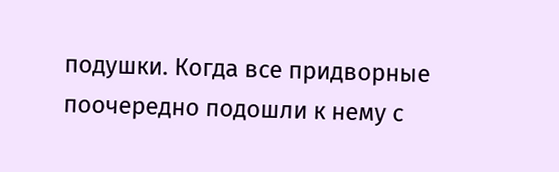подушки. Когда все придворные поочередно подошли к нему с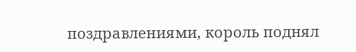поздравлениями, король поднял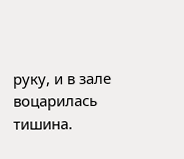руку, и в зале воцарилась тишина.